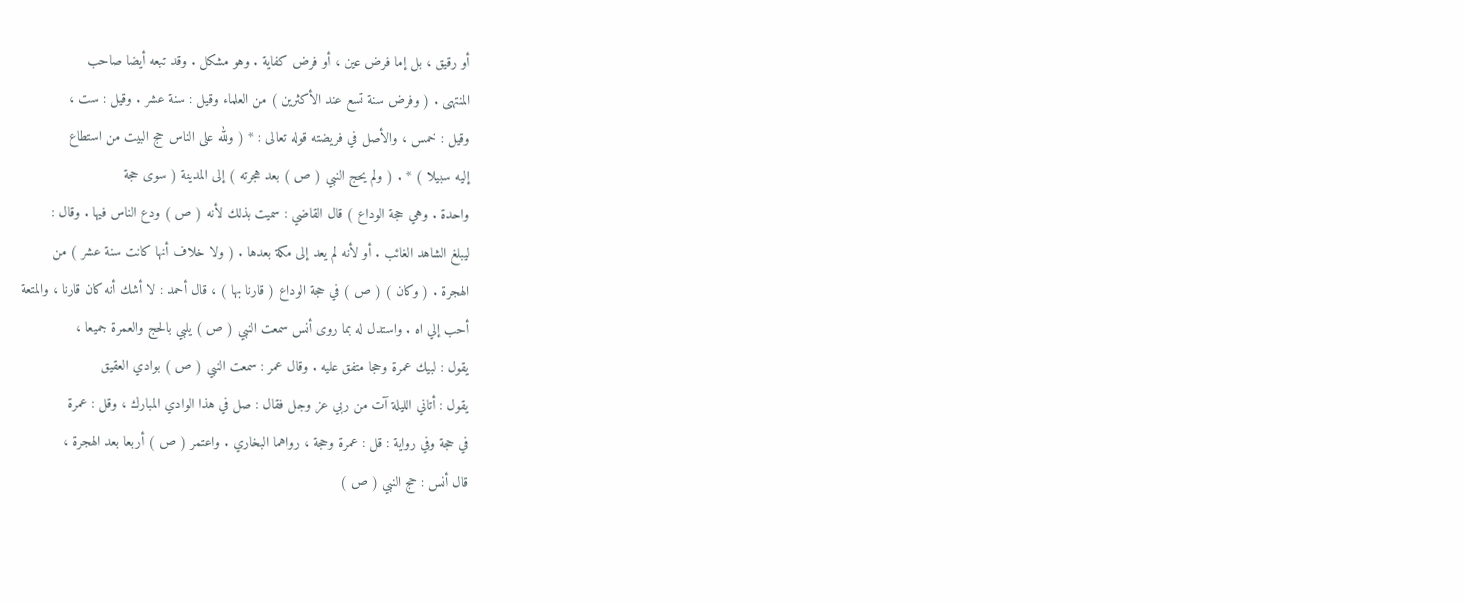أو رقيق ، بل إما فرض عين ، أو فرض كفاية . وهو مشكل . وقد تبعه أيضا صاحب
المنتهى . ( وفرض سنة تسع عند الأكثرين ) من العلماء وقيل : سنة عشر . وقيل : ست ،
وقيل : خمس ، والأصل في فريضته قوله تعالى : * ( ولله على الناس حج البيت من استطاع
إليه سبيلا ) * . ( ولم يحج النبي ( ص ) بعد هجرته ) إلى المدينة ( سوى حجة
واحدة . وهي حجة الوداع ) قال القاضي : سميت بذلك لأنه ( ص ) ودع الناس فيها . وقال :
ليبلغ الشاهد الغائب . أو لأنه لم يعد إلى مكة بعدها . ( ولا خلاف أنها كانت سنة عشر ) من
الهجرة . ( وكان ) ( ص ) في حجة الوداع ( قارنا بها ) ، قال أحمد : لا أشك أنه كان قارنا ، والمتعة
أحب إلي اه . واستدل له بما روى أنس سمعت النبي ( ص ) يلبي بالحج والعمرة جميعا ،
يقول : لبيك عمرة وحجا متفق عليه . وقال عمر : سمعت النبي ( ص ) بوادي العقيق
يقول : أتاني الليلة آت من ربي عز وجل فقال : صل في هذا الوادي المبارك ، وقل : عمرة
في حجة وفي رواية : قل : عمرة وحجة ، رواهما البخاري . واعتمر ( ص ) أربعا بعد الهجرة ،
قال أنس : حج النبي ( ص )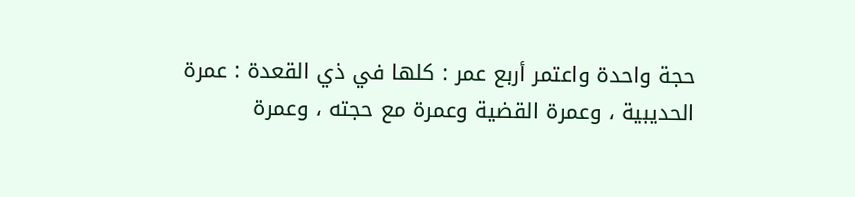حجة واحدة واعتمر أربع عمر : كلها في ذي القعدة : عمرة
الحديبية ، وعمرة القضية وعمرة مع حجته ، وعمرة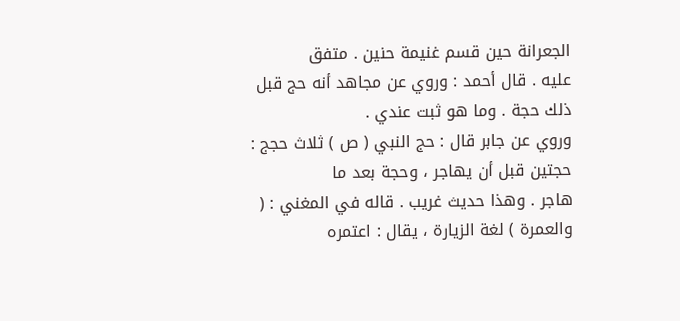الجعرانة حين قسم غنيمة حنين . متفق
عليه . قال أحمد : وروي عن مجاهد أنه حج قبل ذلك حجة . وما هو ثبت عندي .
وروي عن جابر قال : حج النبي ( ص ) ثلاث حجج : حجتين قبل أن يهاجر ، وحجة بعد ما
هاجر . وهذا حديث غريب . قاله في المغني : ( والعمرة ) لغة الزيارة ، يقال : اعتمره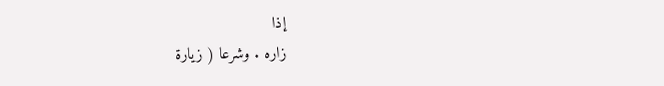إذا
زاره . وشرعا ( زيارة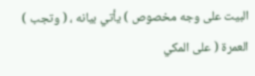البيت على وجه مخصوص ) يأتي بيانه ، ( وتجب ) العمرة ( على المكي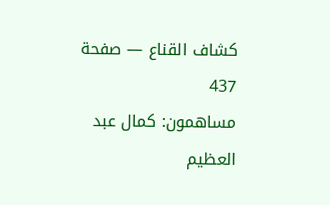كشاف القناع — صفحة 437
مساهمون: كمال عبد العظيم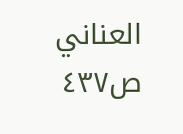العناني
ص٤٣٧